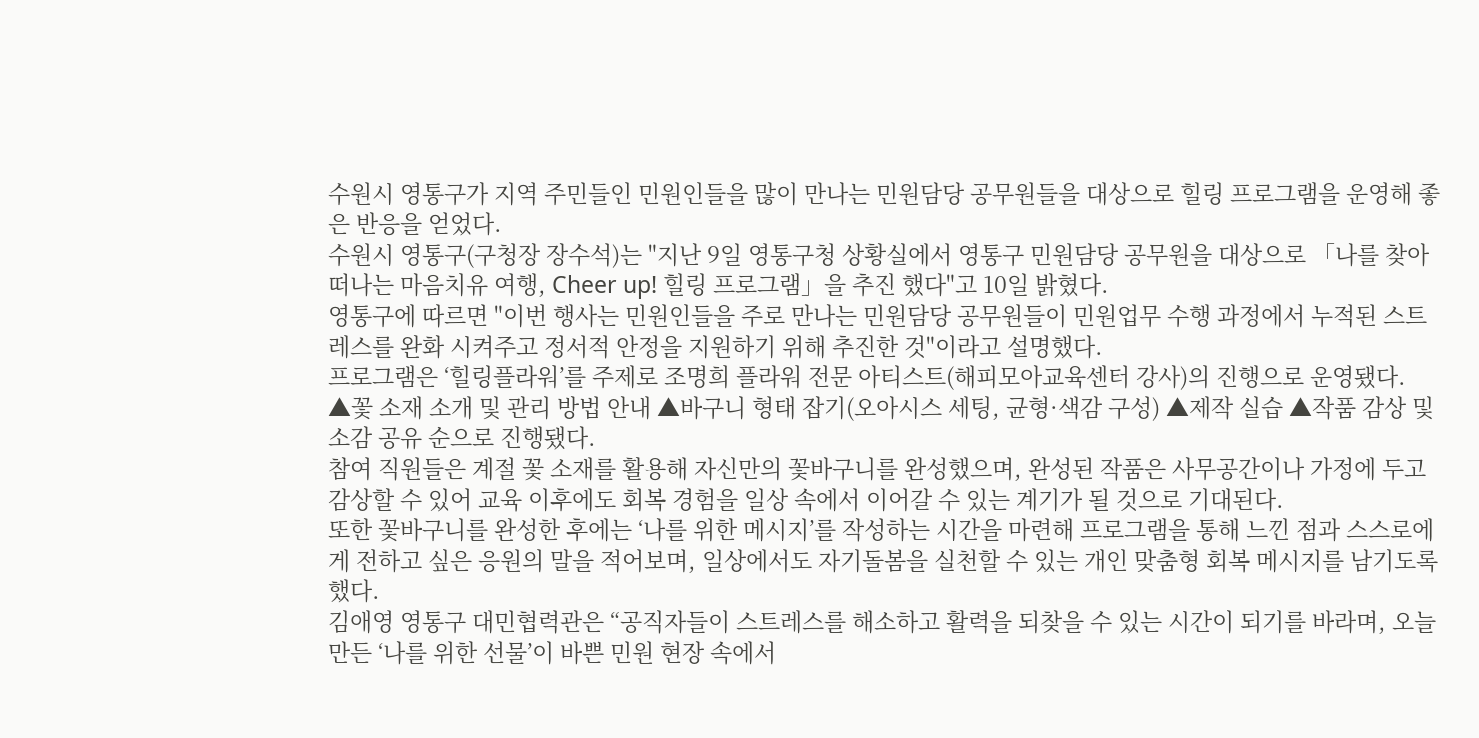수원시 영통구가 지역 주민들인 민원인들을 많이 만나는 민원담당 공무원들을 대상으로 힐링 프로그램을 운영해 좋은 반응을 얻었다.
수원시 영통구(구청장 장수석)는 "지난 9일 영통구청 상황실에서 영통구 민원담당 공무원을 대상으로 「나를 찾아 떠나는 마음치유 여행, Cheer up! 힐링 프로그램」을 추진 했다"고 10일 밝혔다.
영통구에 따르면 "이번 행사는 민원인들을 주로 만나는 민원담당 공무원들이 민원업무 수행 과정에서 누적된 스트레스를 완화 시켜주고 정서적 안정을 지원하기 위해 추진한 것"이라고 설명했다.
프로그램은 ‘힐링플라워’를 주제로 조명희 플라워 전문 아티스트(해피모아교육센터 강사)의 진행으로 운영됐다.
▲꽃 소재 소개 및 관리 방법 안내 ▲바구니 형태 잡기(오아시스 세팅, 균형·색감 구성) ▲제작 실습 ▲작품 감상 및 소감 공유 순으로 진행됐다.
참여 직원들은 계절 꽃 소재를 활용해 자신만의 꽃바구니를 완성했으며, 완성된 작품은 사무공간이나 가정에 두고 감상할 수 있어 교육 이후에도 회복 경험을 일상 속에서 이어갈 수 있는 계기가 될 것으로 기대된다.
또한 꽃바구니를 완성한 후에는 ‘나를 위한 메시지’를 작성하는 시간을 마련해 프로그램을 통해 느낀 점과 스스로에게 전하고 싶은 응원의 말을 적어보며, 일상에서도 자기돌봄을 실천할 수 있는 개인 맞춤형 회복 메시지를 남기도록 했다.
김애영 영통구 대민협력관은 “공직자들이 스트레스를 해소하고 활력을 되찾을 수 있는 시간이 되기를 바라며, 오늘 만든 ‘나를 위한 선물’이 바쁜 민원 현장 속에서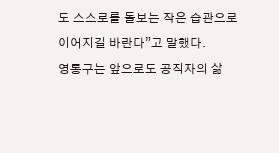도 스스로를 돌보는 작은 습관으로 이어지길 바란다”고 말했다.
영통구는 앞으로도 공직자의 삶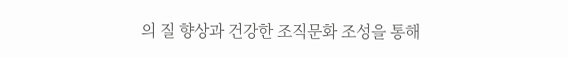의 질 향상과 건강한 조직문화 조성을 통해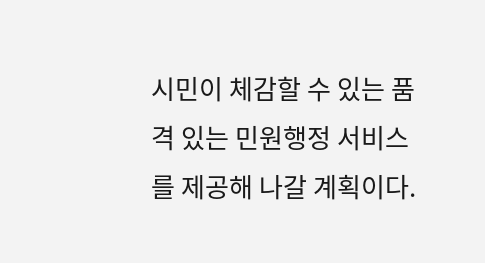시민이 체감할 수 있는 품격 있는 민원행정 서비스를 제공해 나갈 계획이다.